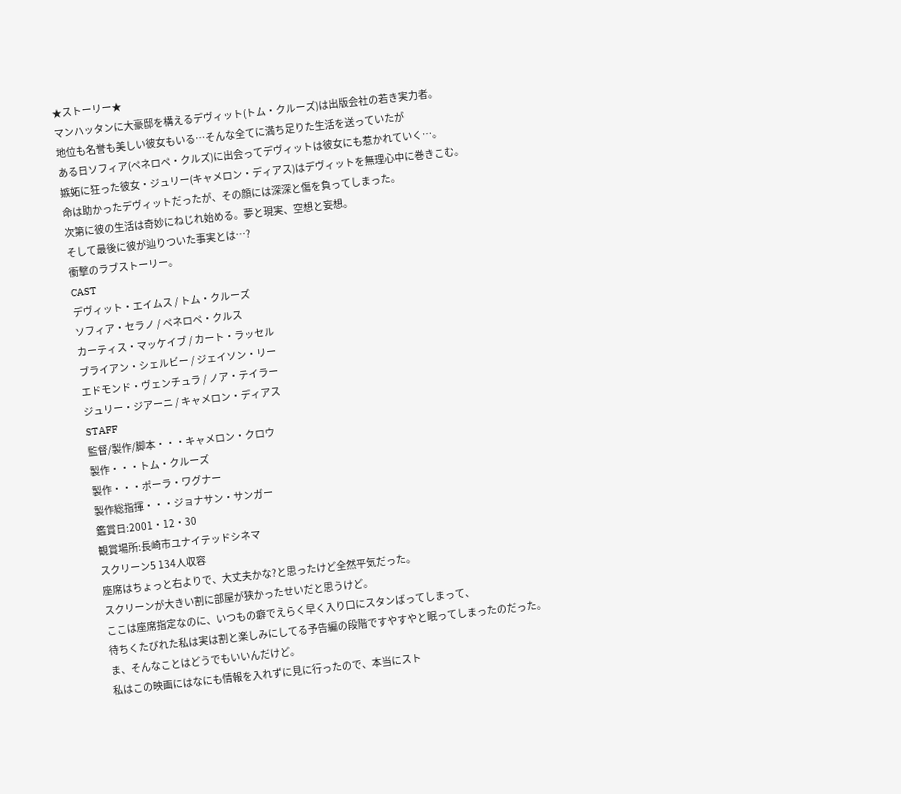★ストーリー★
マンハッタンに大豪邸を構えるデヴィット(トム・クルーズ)は出版会社の若き実力者。
地位も名誉も美しい彼女もいる…そんな全てに満ち足りた生活を送っていたが
ある日ソフィア(ペネロペ・クルズ)に出会ってデヴィットは彼女にも惹かれていく…。
嫉妬に狂った彼女・ジュリー(キャメロン・ディアス)はデヴィットを無理心中に巻きこむ。
命は助かったデヴィットだったが、その顔には深深と傷を負ってしまった。
次第に彼の生活は奇妙にねじれ始める。夢と現実、空想と妄想。
そして最後に彼が辿りついた事実とは…?
衝撃のラブストーリー。
CAST
デヴィット・エイムス / トム・クルーズ
ソフィア・セラノ / ペネロペ・クルス
カーティス・マッケイブ / カート・ラッセル
ブライアン・シェルビー / ジェイソン・リー
エドモンド・ヴェンチュラ / ノア・テイラー
ジュリー・ジアーニ / キャメロン・ディアス
STAFF
監督/製作/脚本・・・キャメロン・クロウ
製作・・・トム・クルーズ
製作・・・ポーラ・ワグナー
製作総指揮・・・ジョナサン・サンガー
鑑賞日:2001・12・30
観賞場所:長崎市ユナイテッドシネマ
スクリーン5 134人収容
座席はちょっと右よりで、大丈夫かな?と思ったけど全然平気だった。
スクリーンが大きい割に部屋が狭かったせいだと思うけど。
ここは座席指定なのに、いつもの癖でえらく早く入り口にスタンばってしまって、
待ちくたびれた私は実は割と楽しみにしてる予告編の段階ですやすやと眠ってしまったのだった。
ま、そんなことはどうでもいいんだけど。
私はこの映画にはなにも情報を入れずに見に行ったので、本当にスト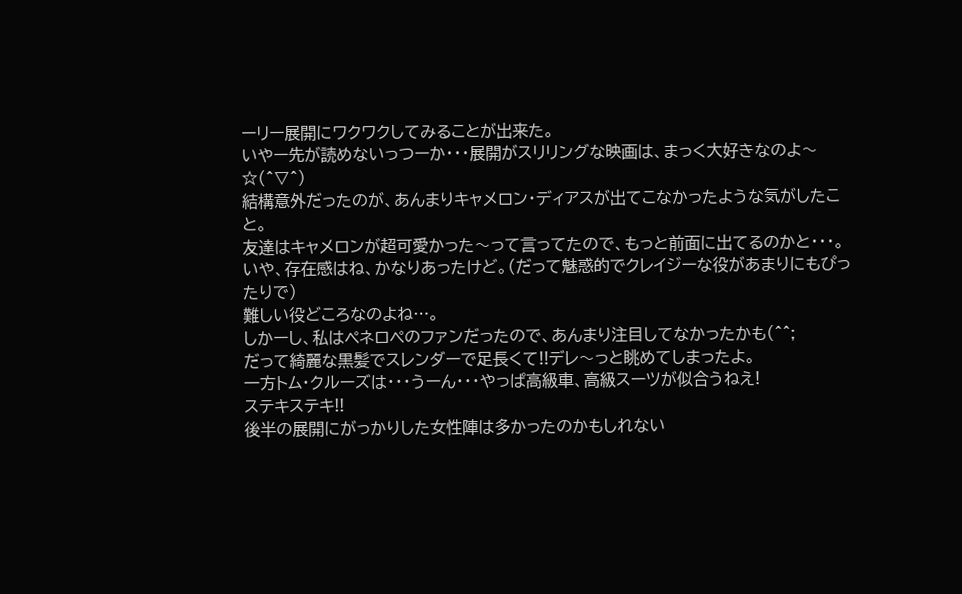ーリー展開にワクワクしてみることが出来た。
いやー先が読めないっつーか・・・展開がスリリングな映画は、まっく大好きなのよ〜☆(^▽^)
結構意外だったのが、あんまりキャメロン・ディアスが出てこなかったような気がしたこと。
友達はキャメロンが超可愛かった〜って言ってたので、もっと前面に出てるのかと・・・。
いや、存在感はね、かなりあったけど。(だって魅惑的でクレイジーな役があまりにもぴったりで)
難しい役どころなのよね…。
しかーし、私はペネロペのファンだったので、あんまり注目してなかったかも(^^;
だって綺麗な黒髪でスレンダーで足長くて!!デレ〜っと眺めてしまったよ。
一方トム・クルーズは・・・うーん・・・やっぱ高級車、高級スーツが似合うねえ!
ステキステキ!!
後半の展開にがっかりした女性陣は多かったのかもしれない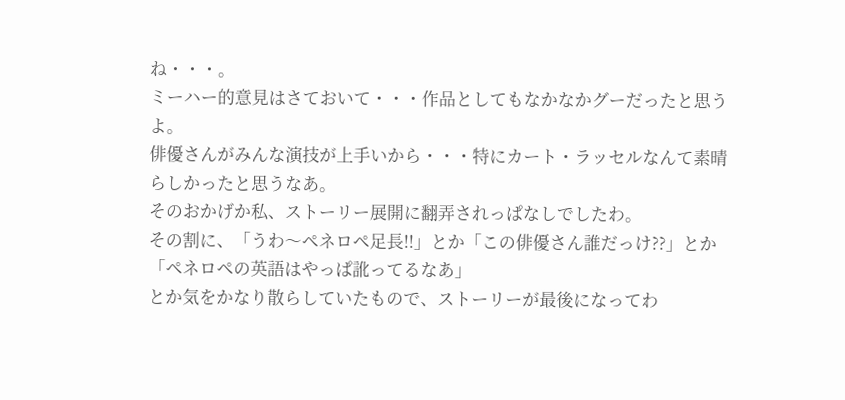ね・・・。
ミーハー的意見はさておいて・・・作品としてもなかなかグーだったと思うよ。
俳優さんがみんな演技が上手いから・・・特にカート・ラッセルなんて素晴らしかったと思うなあ。
そのおかげか私、ストーリー展開に翻弄されっぱなしでしたわ。
その割に、「うわ〜ペネロペ足長!!」とか「この俳優さん誰だっけ??」とか「ペネロペの英語はやっぱ訛ってるなあ」
とか気をかなり散らしていたもので、ストーリーが最後になってわ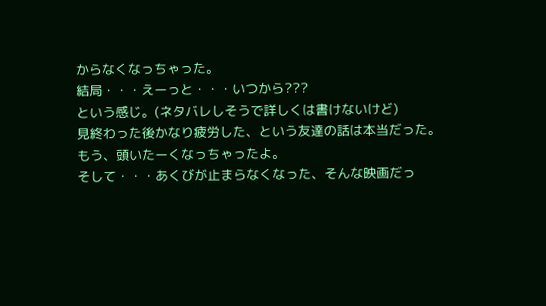からなくなっちゃった。
結局・・・えーっと・・・いつから???
という感じ。(ネタバレしそうで詳しくは書けないけど)
見終わった後かなり疲労した、という友達の話は本当だった。
もう、頭いたーくなっちゃったよ。
そして・・・あくびが止まらなくなった、そんな映画だっ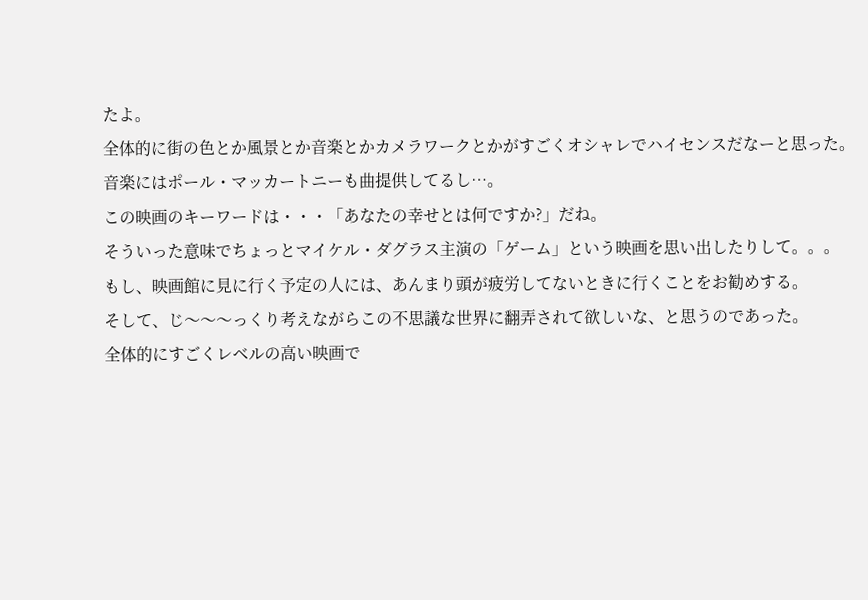たよ。
全体的に街の色とか風景とか音楽とかカメラワークとかがすごくオシャレでハイセンスだなーと思った。
音楽にはポール・マッカートニーも曲提供してるし…。
この映画のキーワードは・・・「あなたの幸せとは何ですか?」だね。
そういった意味でちょっとマイケル・ダグラス主演の「ゲーム」という映画を思い出したりして。。。
もし、映画館に見に行く予定の人には、あんまり頭が疲労してないときに行くことをお勧めする。
そして、じ〜〜〜っくり考えながらこの不思議な世界に翻弄されて欲しいな、と思うのであった。
全体的にすごくレベルの高い映画で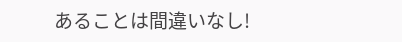あることは間違いなし!